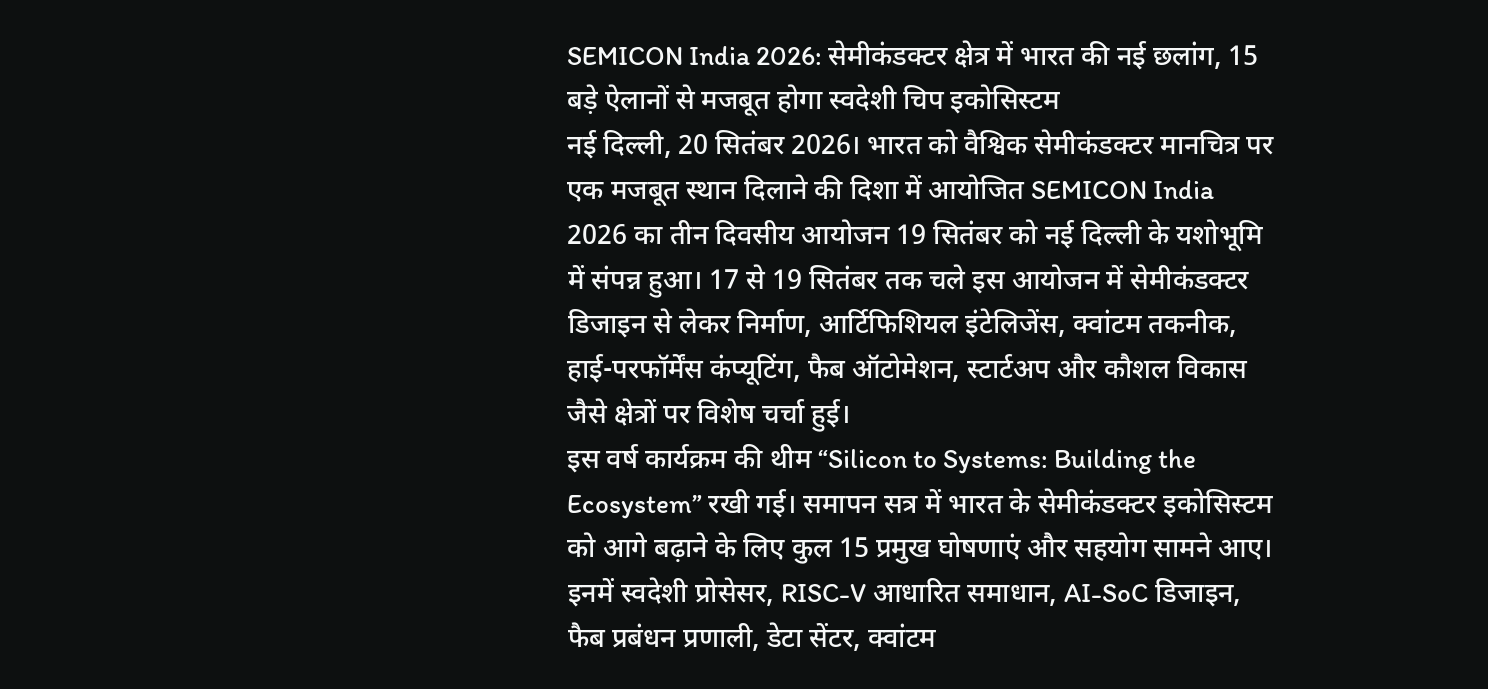SEMICON India 2026: सेमीकंडक्टर क्षेत्र में भारत की नई छलांग, 15 बड़े ऐलानों से मजबूत होगा स्वदेशी चिप इकोसिस्टम
नई दिल्ली, 20 सितंबर 2026। भारत को वैश्विक सेमीकंडक्टर मानचित्र पर एक मजबूत स्थान दिलाने की दिशा में आयोजित SEMICON India 2026 का तीन दिवसीय आयोजन 19 सितंबर को नई दिल्ली के यशोभूमि में संपन्न हुआ। 17 से 19 सितंबर तक चले इस आयोजन में सेमीकंडक्टर डिजाइन से लेकर निर्माण, आर्टिफिशियल इंटेलिजेंस, क्वांटम तकनीक, हाई-परफॉर्मेंस कंप्यूटिंग, फैब ऑटोमेशन, स्टार्टअप और कौशल विकास जैसे क्षेत्रों पर विशेष चर्चा हुई।
इस वर्ष कार्यक्रम की थीम “Silicon to Systems: Building the Ecosystem” रखी गई। समापन सत्र में भारत के सेमीकंडक्टर इकोसिस्टम को आगे बढ़ाने के लिए कुल 15 प्रमुख घोषणाएं और सहयोग सामने आए। इनमें स्वदेशी प्रोसेसर, RISC-V आधारित समाधान, AI-SoC डिजाइन, फैब प्रबंधन प्रणाली, डेटा सेंटर, क्वांटम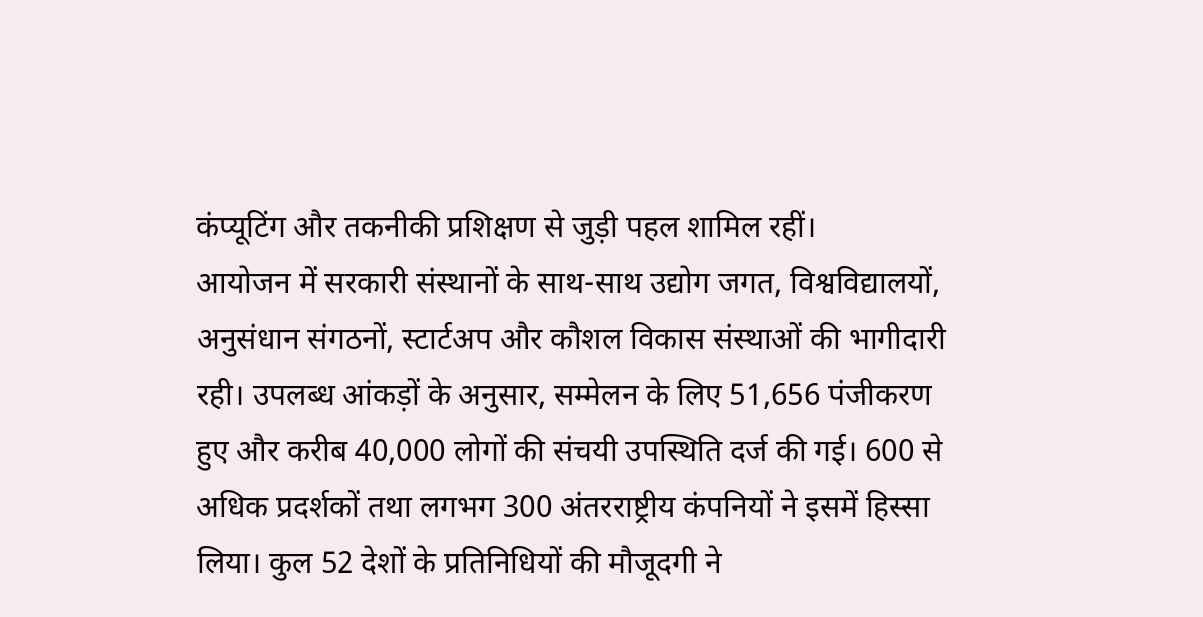कंप्यूटिंग और तकनीकी प्रशिक्षण से जुड़ी पहल शामिल रहीं।
आयोजन में सरकारी संस्थानों के साथ-साथ उद्योग जगत, विश्वविद्यालयों, अनुसंधान संगठनों, स्टार्टअप और कौशल विकास संस्थाओं की भागीदारी रही। उपलब्ध आंकड़ों के अनुसार, सम्मेलन के लिए 51,656 पंजीकरण हुए और करीब 40,000 लोगों की संचयी उपस्थिति दर्ज की गई। 600 से अधिक प्रदर्शकों तथा लगभग 300 अंतरराष्ट्रीय कंपनियों ने इसमें हिस्सा लिया। कुल 52 देशों के प्रतिनिधियों की मौजूदगी ने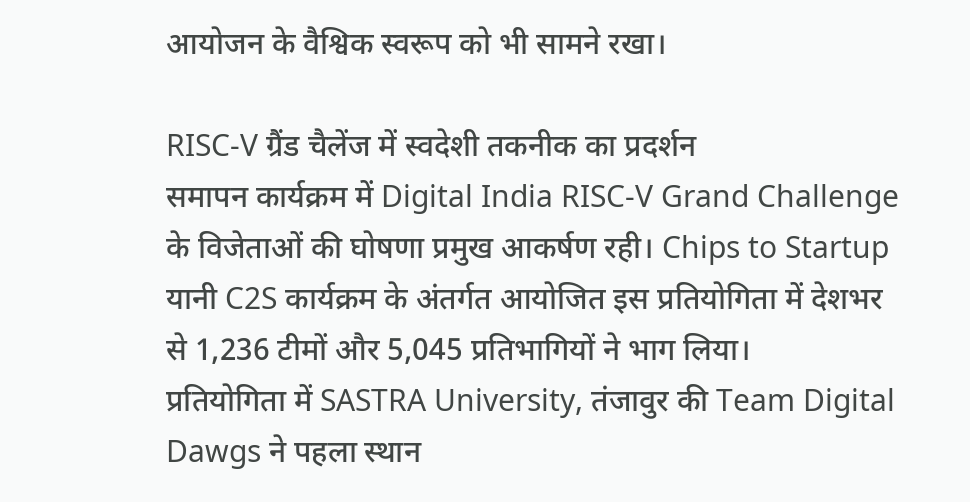आयोजन के वैश्विक स्वरूप को भी सामने रखा।

RISC-V ग्रैंड चैलेंज में स्वदेशी तकनीक का प्रदर्शन
समापन कार्यक्रम में Digital India RISC-V Grand Challenge के विजेताओं की घोषणा प्रमुख आकर्षण रही। Chips to Startup यानी C2S कार्यक्रम के अंतर्गत आयोजित इस प्रतियोगिता में देशभर से 1,236 टीमों और 5,045 प्रतिभागियों ने भाग लिया।
प्रतियोगिता में SASTRA University, तंजावुर की Team Digital Dawgs ने पहला स्थान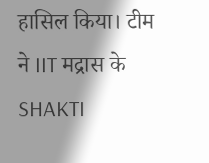हासिल किया। टीम ने IIT मद्रास के SHAKTI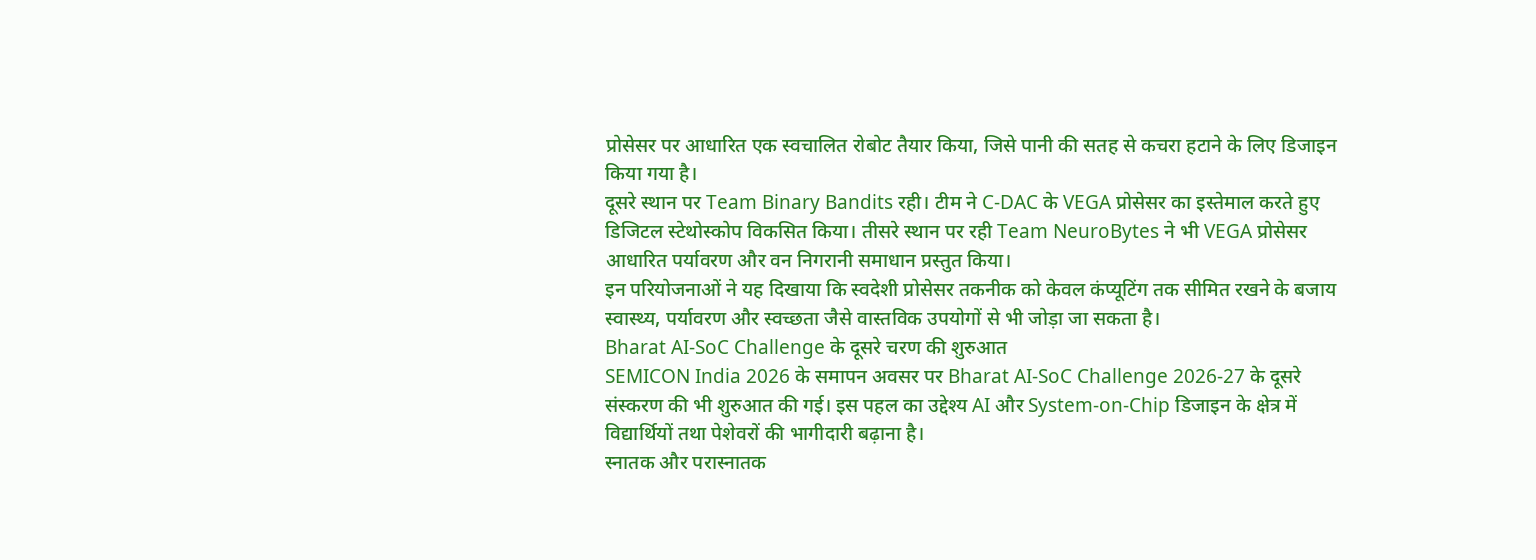प्रोसेसर पर आधारित एक स्वचालित रोबोट तैयार किया, जिसे पानी की सतह से कचरा हटाने के लिए डिजाइन किया गया है।
दूसरे स्थान पर Team Binary Bandits रही। टीम ने C-DAC के VEGA प्रोसेसर का इस्तेमाल करते हुए डिजिटल स्टेथोस्कोप विकसित किया। तीसरे स्थान पर रही Team NeuroBytes ने भी VEGA प्रोसेसर आधारित पर्यावरण और वन निगरानी समाधान प्रस्तुत किया।
इन परियोजनाओं ने यह दिखाया कि स्वदेशी प्रोसेसर तकनीक को केवल कंप्यूटिंग तक सीमित रखने के बजाय स्वास्थ्य, पर्यावरण और स्वच्छता जैसे वास्तविक उपयोगों से भी जोड़ा जा सकता है।
Bharat AI-SoC Challenge के दूसरे चरण की शुरुआत
SEMICON India 2026 के समापन अवसर पर Bharat AI-SoC Challenge 2026-27 के दूसरे संस्करण की भी शुरुआत की गई। इस पहल का उद्देश्य AI और System-on-Chip डिजाइन के क्षेत्र में विद्यार्थियों तथा पेशेवरों की भागीदारी बढ़ाना है।
स्नातक और परास्नातक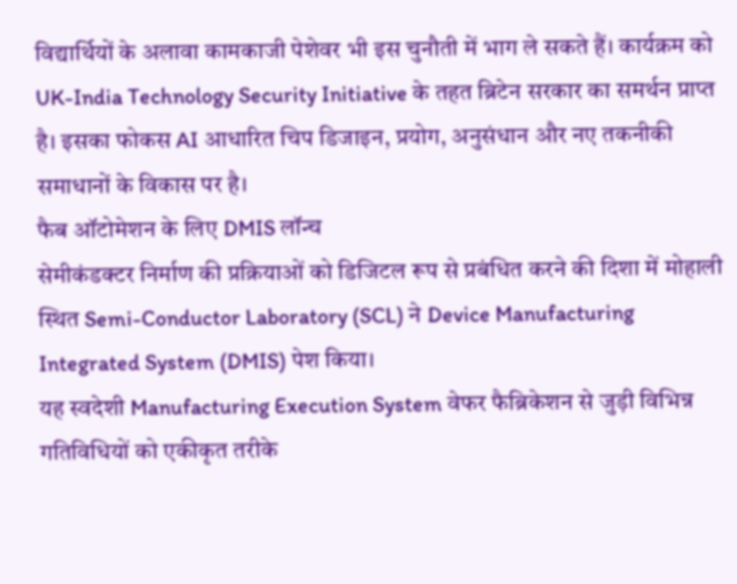विद्यार्थियों के अलावा कामकाजी पेशेवर भी इस चुनौती में भाग ले सकते हैं। कार्यक्रम को UK-India Technology Security Initiative के तहत ब्रिटेन सरकार का समर्थन प्राप्त है। इसका फोकस AI आधारित चिप डिजाइन, प्रयोग, अनुसंधान और नए तकनीकी समाधानों के विकास पर है।
फैब ऑटोमेशन के लिए DMIS लॉन्च
सेमीकंडक्टर निर्माण की प्रक्रियाओं को डिजिटल रूप से प्रबंधित करने की दिशा में मोहाली स्थित Semi-Conductor Laboratory (SCL) ने Device Manufacturing Integrated System (DMIS) पेश किया।
यह स्वदेशी Manufacturing Execution System वेफर फैब्रिकेशन से जुड़ी विभिन्न गतिविधियों को एकीकृत तरीके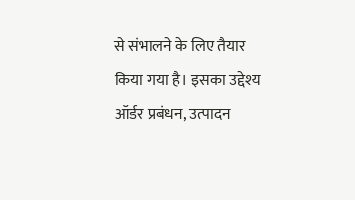से संभालने के लिए तैयार किया गया है। इसका उद्देश्य ऑर्डर प्रबंधन, उत्पादन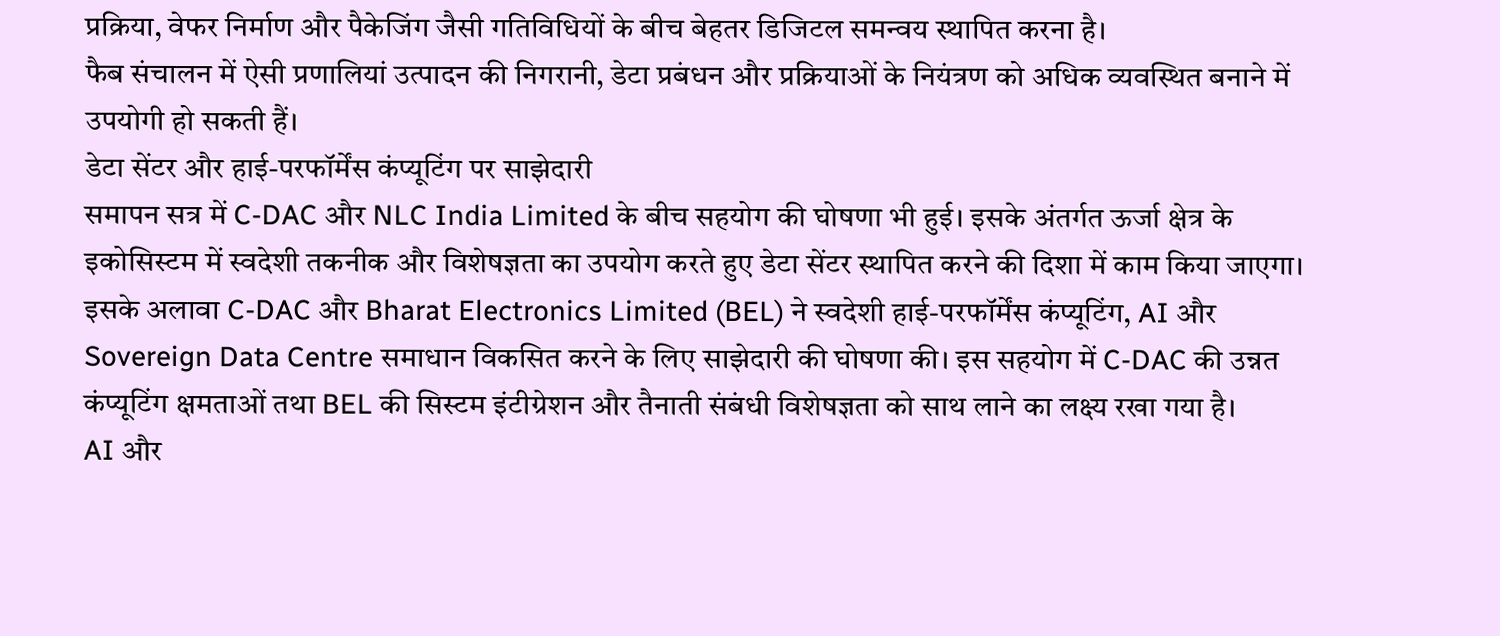प्रक्रिया, वेफर निर्माण और पैकेजिंग जैसी गतिविधियों के बीच बेहतर डिजिटल समन्वय स्थापित करना है।
फैब संचालन में ऐसी प्रणालियां उत्पादन की निगरानी, डेटा प्रबंधन और प्रक्रियाओं के नियंत्रण को अधिक व्यवस्थित बनाने में उपयोगी हो सकती हैं।
डेटा सेंटर और हाई-परफॉर्मेंस कंप्यूटिंग पर साझेदारी
समापन सत्र में C-DAC और NLC India Limited के बीच सहयोग की घोषणा भी हुई। इसके अंतर्गत ऊर्जा क्षेत्र के इकोसिस्टम में स्वदेशी तकनीक और विशेषज्ञता का उपयोग करते हुए डेटा सेंटर स्थापित करने की दिशा में काम किया जाएगा।
इसके अलावा C-DAC और Bharat Electronics Limited (BEL) ने स्वदेशी हाई-परफॉर्मेंस कंप्यूटिंग, AI और Sovereign Data Centre समाधान विकसित करने के लिए साझेदारी की घोषणा की। इस सहयोग में C-DAC की उन्नत कंप्यूटिंग क्षमताओं तथा BEL की सिस्टम इंटीग्रेशन और तैनाती संबंधी विशेषज्ञता को साथ लाने का लक्ष्य रखा गया है।
AI और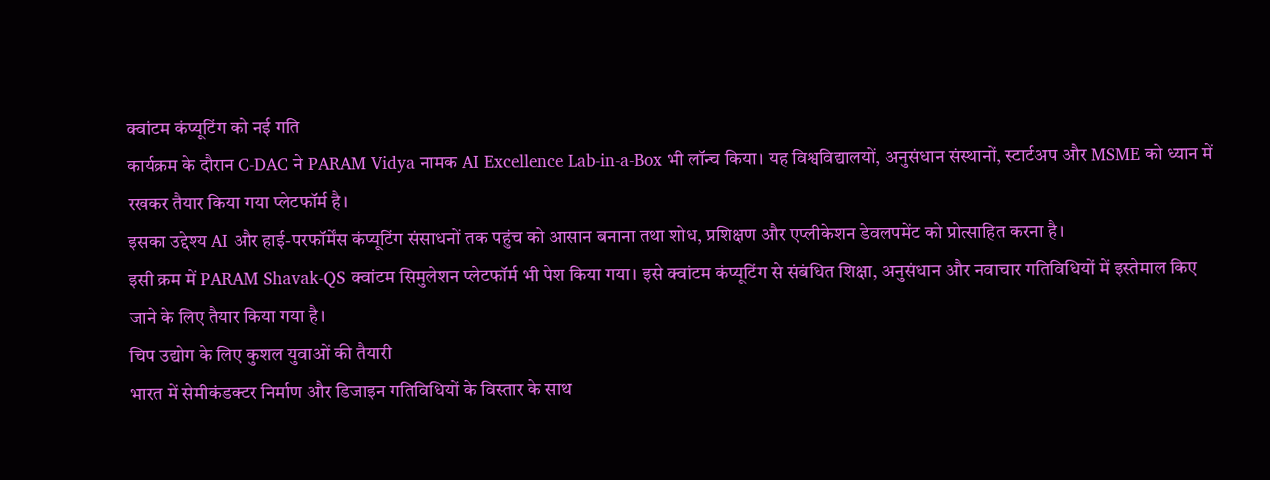क्वांटम कंप्यूटिंग को नई गति
कार्यक्रम के दौरान C-DAC ने PARAM Vidya नामक AI Excellence Lab-in-a-Box भी लॉन्च किया। यह विश्वविद्यालयों, अनुसंधान संस्थानों, स्टार्टअप और MSME को ध्यान में रखकर तैयार किया गया प्लेटफॉर्म है।
इसका उद्देश्य AI और हाई-परफॉर्मेंस कंप्यूटिंग संसाधनों तक पहुंच को आसान बनाना तथा शोध, प्रशिक्षण और एप्लीकेशन डेवलपमेंट को प्रोत्साहित करना है।
इसी क्रम में PARAM Shavak-QS क्वांटम सिमुलेशन प्लेटफॉर्म भी पेश किया गया। इसे क्वांटम कंप्यूटिंग से संबंधित शिक्षा, अनुसंधान और नवाचार गतिविधियों में इस्तेमाल किए जाने के लिए तैयार किया गया है।
चिप उद्योग के लिए कुशल युवाओं की तैयारी
भारत में सेमीकंडक्टर निर्माण और डिजाइन गतिविधियों के विस्तार के साथ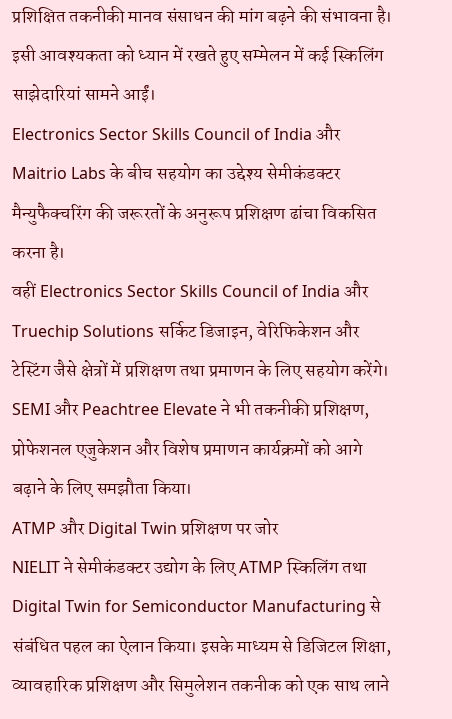प्रशिक्षित तकनीकी मानव संसाधन की मांग बढ़ने की संभावना है। इसी आवश्यकता को ध्यान में रखते हुए सम्मेलन में कई स्किलिंग साझेदारियां सामने आईं।
Electronics Sector Skills Council of India और Maitrio Labs के बीच सहयोग का उद्देश्य सेमीकंडक्टर मैन्युफैक्चरिंग की जरूरतों के अनुरूप प्रशिक्षण ढांचा विकसित करना है।
वहीं Electronics Sector Skills Council of India और Truechip Solutions सर्किट डिजाइन, वेरिफिकेशन और टेस्टिंग जैसे क्षेत्रों में प्रशिक्षण तथा प्रमाणन के लिए सहयोग करेंगे।
SEMI और Peachtree Elevate ने भी तकनीकी प्रशिक्षण, प्रोफेशनल एजुकेशन और विशेष प्रमाणन कार्यक्रमों को आगे बढ़ाने के लिए समझौता किया।
ATMP और Digital Twin प्रशिक्षण पर जोर
NIELIT ने सेमीकंडक्टर उद्योग के लिए ATMP स्किलिंग तथा Digital Twin for Semiconductor Manufacturing से संबंधित पहल का ऐलान किया। इसके माध्यम से डिजिटल शिक्षा, व्यावहारिक प्रशिक्षण और सिमुलेशन तकनीक को एक साथ लाने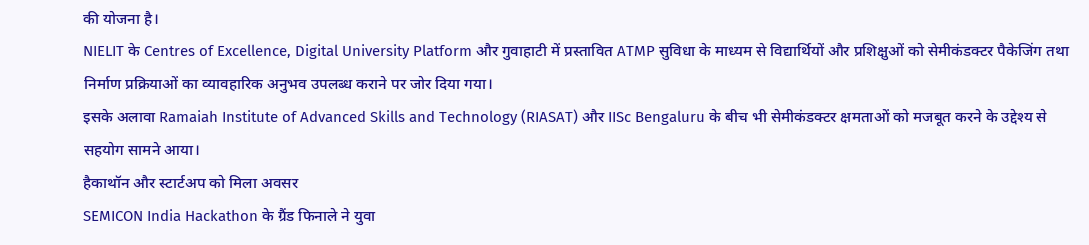की योजना है।
NIELIT के Centres of Excellence, Digital University Platform और गुवाहाटी में प्रस्तावित ATMP सुविधा के माध्यम से विद्यार्थियों और प्रशिक्षुओं को सेमीकंडक्टर पैकेजिंग तथा निर्माण प्रक्रियाओं का व्यावहारिक अनुभव उपलब्ध कराने पर जोर दिया गया।
इसके अलावा Ramaiah Institute of Advanced Skills and Technology (RIASAT) और IISc Bengaluru के बीच भी सेमीकंडक्टर क्षमताओं को मजबूत करने के उद्देश्य से सहयोग सामने आया।
हैकाथॉन और स्टार्टअप को मिला अवसर
SEMICON India Hackathon के ग्रैंड फिनाले ने युवा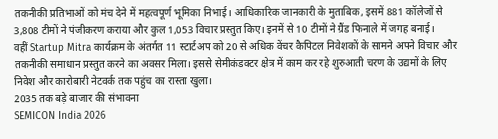तकनीकी प्रतिभाओं को मंच देने में महत्वपूर्ण भूमिका निभाई। आधिकारिक जानकारी के मुताबिक, इसमें 881 कॉलेजों से 3,808 टीमों ने पंजीकरण कराया और कुल 1,053 विचार प्रस्तुत किए। इनमें से 10 टीमों ने ग्रैंड फिनाले में जगह बनाई।
वहीं Startup Mitra कार्यक्रम के अंतर्गत 11 स्टार्टअप को 20 से अधिक वेंचर कैपिटल निवेशकों के सामने अपने विचार और तकनीकी समाधान प्रस्तुत करने का अवसर मिला। इससे सेमीकंडक्टर क्षेत्र में काम कर रहे शुरुआती चरण के उद्यमों के लिए निवेश और कारोबारी नेटवर्क तक पहुंच का रास्ता खुला।
2035 तक बड़े बाजार की संभावना
SEMICON India 2026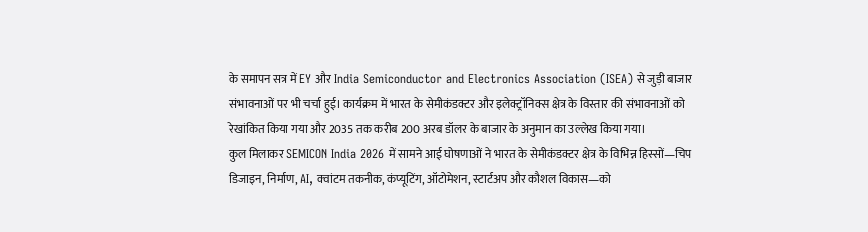के समापन सत्र में EY और India Semiconductor and Electronics Association (ISEA) से जुड़ी बाजार संभावनाओं पर भी चर्चा हुई। कार्यक्रम में भारत के सेमीकंडक्टर और इलेक्ट्रॉनिक्स क्षेत्र के विस्तार की संभावनाओं को रेखांकित किया गया और 2035 तक करीब 200 अरब डॉलर के बाजार के अनुमान का उल्लेख किया गया।
कुल मिलाकर SEMICON India 2026 में सामने आई घोषणाओं ने भारत के सेमीकंडक्टर क्षेत्र के विभिन्न हिस्सों—चिप डिजाइन, निर्माण, AI, क्वांटम तकनीक, कंप्यूटिंग, ऑटोमेशन, स्टार्टअप और कौशल विकास—को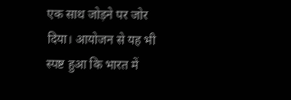एक साथ जोड़ने पर जोर दिया। आयोजन से यह भी स्पष्ट हुआ कि भारत में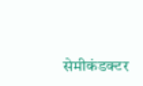सेमीकंडक्टर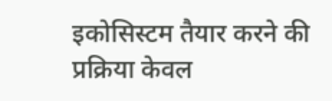इकोसिस्टम तैयार करने की प्रक्रिया केवल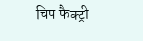चिप फैक्ट्री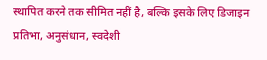स्थापित करने तक सीमित नहीं है, बल्कि इसके लिए डिजाइन प्रतिभा, अनुसंधान, स्वदेशी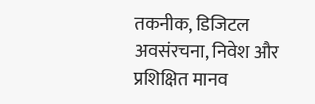तकनीक, डिजिटल अवसंरचना, निवेश और प्रशिक्षित मानव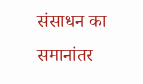संसाधन का समानांतर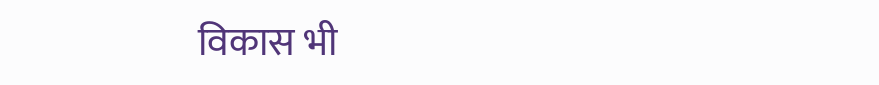विकास भी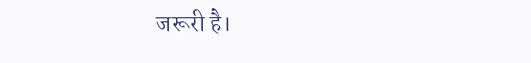जरूरी है।